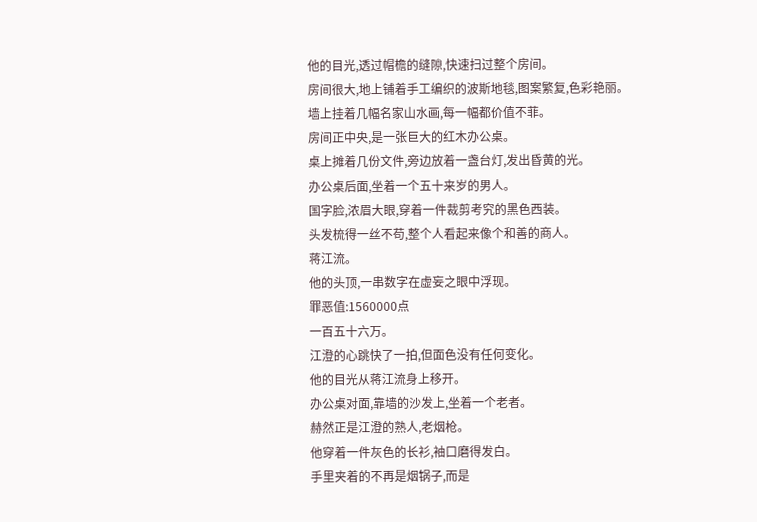他的目光,透过帽檐的缝隙,快速扫过整个房间。
房间很大,地上铺着手工编织的波斯地毯,图案繁复,色彩艳丽。
墙上挂着几幅名家山水画,每一幅都价值不菲。
房间正中央,是一张巨大的红木办公桌。
桌上摊着几份文件,旁边放着一盏台灯,发出昏黄的光。
办公桌后面,坐着一个五十来岁的男人。
国字脸,浓眉大眼,穿着一件裁剪考究的黑色西装。
头发梳得一丝不苟,整个人看起来像个和善的商人。
蒋江流。
他的头顶,一串数字在虚妄之眼中浮现。
罪恶值:1560000点
一百五十六万。
江澄的心跳快了一拍,但面色没有任何变化。
他的目光从蒋江流身上移开。
办公桌对面,靠墙的沙发上,坐着一个老者。
赫然正是江澄的熟人,老烟枪。
他穿着一件灰色的长衫,袖口磨得发白。
手里夹着的不再是烟锅子,而是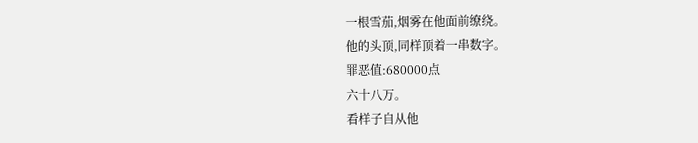一根雪茄,烟雾在他面前缭绕。
他的头顶,同样顶着一串数字。
罪恶值:680000点
六十八万。
看样子自从他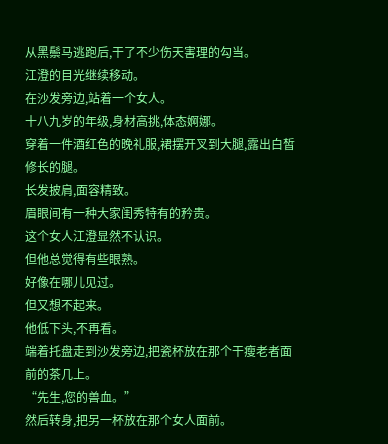从黑鬃马逃跑后,干了不少伤天害理的勾当。
江澄的目光继续移动。
在沙发旁边,站着一个女人。
十八九岁的年级,身材高挑,体态婀娜。
穿着一件酒红色的晚礼服,裙摆开叉到大腿,露出白皙修长的腿。
长发披肩,面容精致。
眉眼间有一种大家闺秀特有的矜贵。
这个女人江澄显然不认识。
但他总觉得有些眼熟。
好像在哪儿见过。
但又想不起来。
他低下头,不再看。
端着托盘走到沙发旁边,把瓷杯放在那个干瘦老者面前的茶几上。
“先生,您的兽血。”
然后转身,把另一杯放在那个女人面前。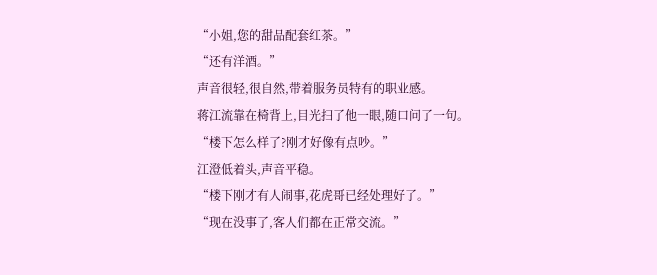“小姐,您的甜品配套红茶。”
“还有洋酒。”
声音很轻,很自然,带着服务员特有的职业感。
蒋江流靠在椅背上,目光扫了他一眼,随口问了一句。
“楼下怎么样了?刚才好像有点吵。”
江澄低着头,声音平稳。
“楼下刚才有人闹事,花虎哥已经处理好了。”
“现在没事了,客人们都在正常交流。”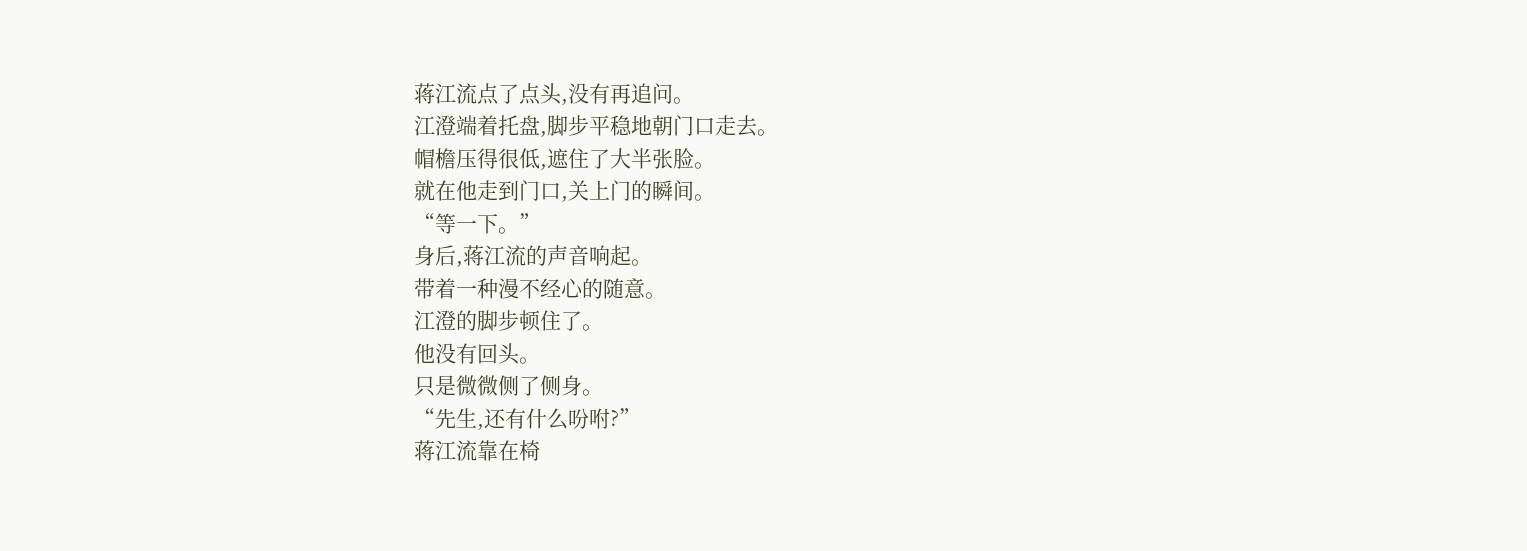蒋江流点了点头,没有再追问。
江澄端着托盘,脚步平稳地朝门口走去。
帽檐压得很低,遮住了大半张脸。
就在他走到门口,关上门的瞬间。
“等一下。”
身后,蒋江流的声音响起。
带着一种漫不经心的随意。
江澄的脚步顿住了。
他没有回头。
只是微微侧了侧身。
“先生,还有什么吩咐?”
蒋江流靠在椅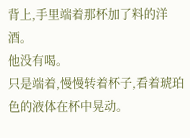背上,手里端着那杯加了料的洋酒。
他没有喝。
只是端着,慢慢转着杯子,看着琥珀色的液体在杯中晃动。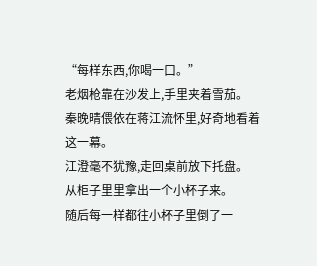“每样东西,你喝一口。”
老烟枪靠在沙发上,手里夹着雪茄。
秦晚晴偎依在蒋江流怀里,好奇地看着这一幕。
江澄毫不犹豫,走回桌前放下托盘。
从柜子里里拿出一个小杯子来。
随后每一样都往小杯子里倒了一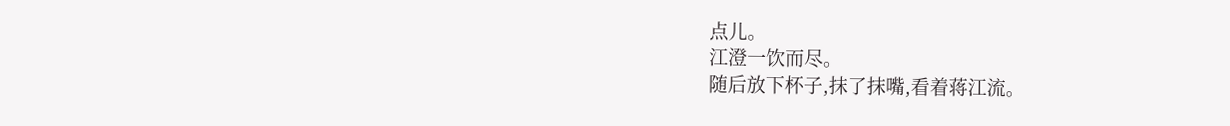点儿。
江澄一饮而尽。
随后放下杯子,抹了抹嘴,看着蒋江流。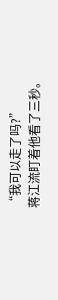“我可以走了吗?”
蒋江流盯着他看了三秒。